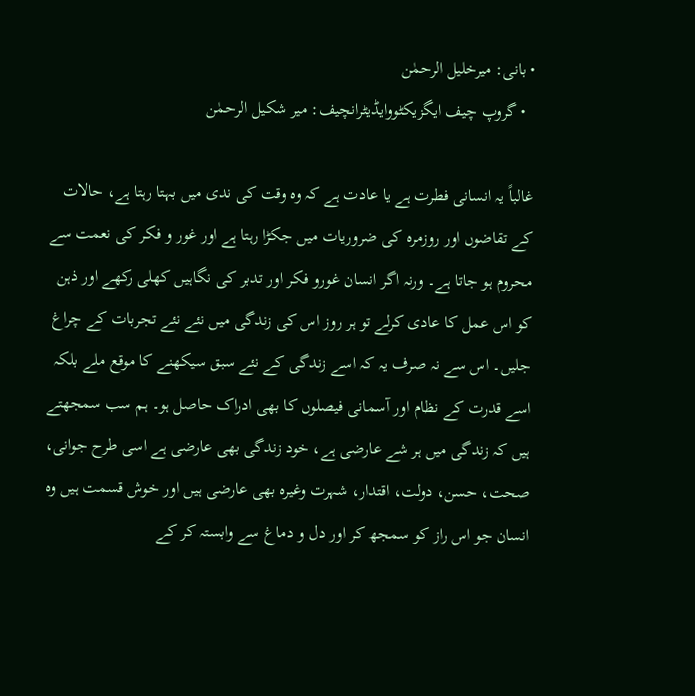• بانی: میرخلیل الرحمٰن
  • گروپ چیف ایگزیکٹووایڈیٹرانچیف: میر شکیل الرحمٰن

غالباً یہ انسانی فطرت ہے یا عادت ہے کہ وہ وقت کی ندی میں بہتا رہتا ہے، حالات کے تقاضوں اور روزمرہ کی ضروریات میں جکڑا رہتا ہے اور غور و فکر کی نعمت سے محروم ہو جاتا ہے۔ ورنہ اگر انسان غورو فکر اور تدبر کی نگاہیں کھلی رکھے اور ذہن کو اس عمل کا عادی کرلے تو ہر روز اس کی زندگی میں نئے نئے تجربات کے چراغ جلیں۔ اس سے نہ صرف یہ کہ اسے زندگی کے نئے سبق سیکھنے کا موقع ملے بلکہ اسے قدرت کے نظام اور آسمانی فیصلوں کا بھی ادراک حاصل ہو۔ ہم سب سمجھتے ہیں کہ زندگی میں ہر شے عارضی ہے، خود زندگی بھی عارضی ہے اسی طرح جوانی، صحت، حسن، دولت، اقتدار، شہرت وغیرہ بھی عارضی ہیں اور خوش قسمت ہیں وہ انسان جو اس راز کو سمجھ کر اور دل و دماغ سے وابستہ کر کے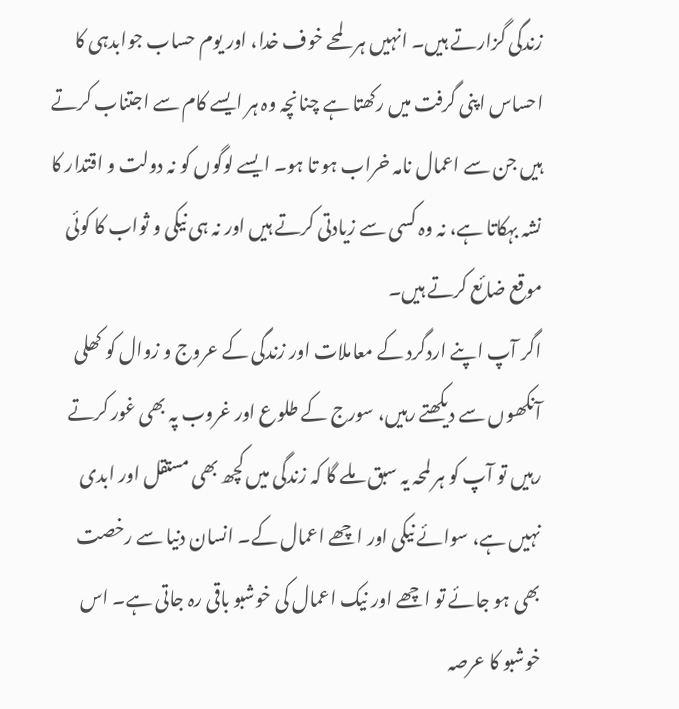زندگی گزارتے ہیں۔ انہیں ہر لمحے خوف خدا، اور یوم حساب جوابدہی کا احساس اپنی گرفت میں رکھتا ہے چنانچہ وہ ہر ایسے کام سے اجتناب کرتے ہیں جن سے اعمال نامہ خراب ہو تا ہو۔ ایسے لوگوں کو نہ دولت و اقتدار کا نشہ بہکاتا ہے، نہ وہ کسی سے زیادتی کرتے ہیں اور نہ ہی نیکی و ثواب کا کوئی موقع ضائع کرتے ہیں۔
اگر آپ اپنے اردگرد کے معاملات اور زندگی کے عروج و زوال کو کھلی آنکھوں سے دیکھتے رہیں، سورج کے طلوع اور غروب پہ بھی غور کرتے رہیں تو آپ کو ہر لمحہ یہ سبق ملے گا کہ زندگی میں کچھ بھی مستقل اور ابدی نہیں ہے، سوائے نیکی اور اچھے اعمال کے۔ انسان دنیا سے رخصت بھی ہو جائے تو اچھے اور نیک اعمال کی خوشبو باقی رہ جاتی ہے۔ اس خوشبو کا عرصہ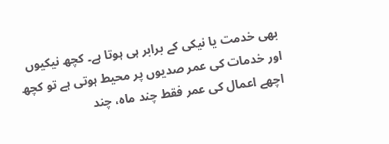بھی خدمت یا نیکی کے برابر ہی ہوتا ہے۔ کچھ نیکیوں اور خدمات کی عمر صدیوں پر محیط ہوتی ہے تو کچھ اچھے اعمال کی عمر فقط چند ماہ، چند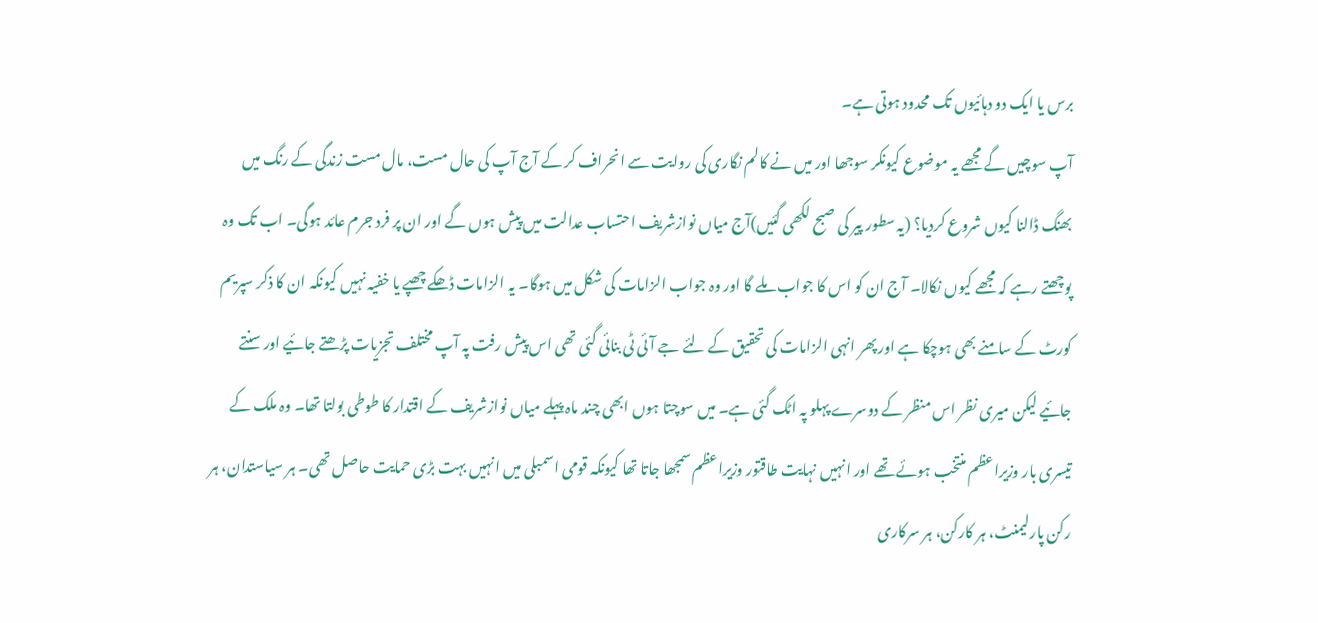برس یا ایک دو دہائیوں تک محدود ہوتی ہے۔
آپ سوچیں گے مجھے یہ موضوع کیونکر سوجھا اور میں نے کالم نگاری کی روایت سے انحراف کر کے آج آپ کی حال مست، مال مست زندگی کے رنگ میں بھنگ ڈالنا کیوں شروع کردیا؟ (یہ سطور پیر کی صبح لکھی گئیں)آج میاں نوازشریف احتساب عدالت میں پیش ہوں گے اور ان پر فرد جرم عائد ہوگی۔ اب تک وہ پوچھتے رہے کہ مجھے کیوں نکالا۔ آج ان کو اس کا جواب ملے گا اور وہ جواب الزامات کی شکل میں ہوگا۔ یہ الزامات ڈھکے چھپے یا خفیہ نہیں کیونکہ ان کا ذکر سپریم کورٹ کے سامنے بھی ہوچکا ہے اور پھر انہی الزامات کی تحقیق کے لئے جے آئی ٹی بنائی گئی تھی اس پیش رفت پہ آپ مختلف تجزیات پڑھتے جائیے اور سنتے جائیے لیکن میری نظر اس منظر کے دوسرے پہلو پہ اٹک گئی ہے۔ میں سوچتا ہوں ابھی چند ماہ پہلے میاں نوازشریف کے اقتدار کا طوطی بولتا تھا۔ وہ ملک کے تیسری بار وزیراعظم منتخب ہوئے تھے اور انہیں نہایت طاقتور وزیراعظم سمجھا جاتا تھا کیونکہ قومی اسمبلی میں انہیں بہت بڑی حمایت حاصل تھی۔ ہر سیاستدان، ہر رکن پارلیمنٹ، ہر کارکن، ہر سرکاری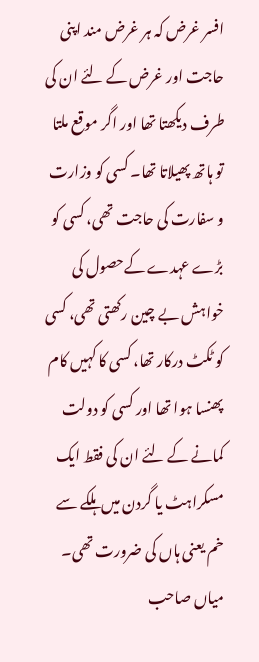افسر غرض کہ ہر غرض مند اپنی حاجت اور غرض کے لئے ان کی طرف دیکھتا تھا اور اگر موقع ملتا تو ہاتھ پھیلاتا تھا۔ کسی کو وزارت و سفارت کی حاجت تھی، کسی کو بڑے عہدے کےحصول کی خواہش بے چین رکھتی تھی، کسی کو ٹکٹ درکار تھا، کسی کا کہیں کام پھنسا ہوا تھا اور کسی کو دولت کمانے کے لئے ان کی فقط ایک مسکراہٹ یا گردن میں ہلکے سے خم یعنی ہاں کی ضرورت تھی۔ میاں صاحب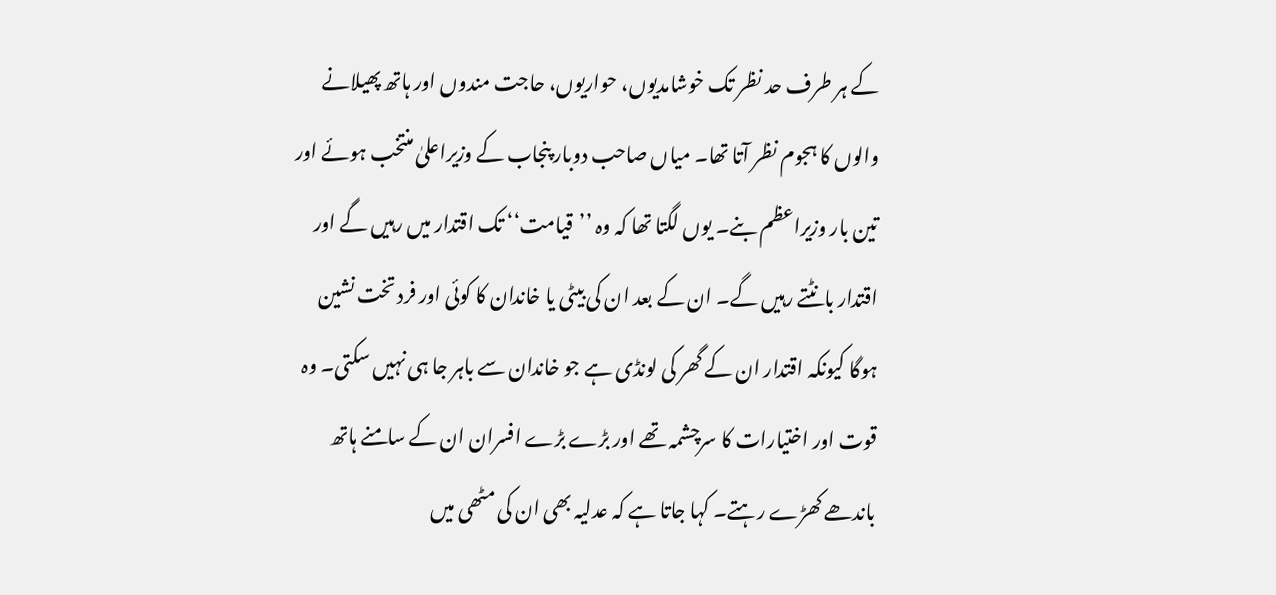کے ہر طرف حد نظر تک خوشامدیوں، حواریوں، حاجت مندوں اور ہاتھ پھیلانے والوں کا ہجوم نظر آتا تھا۔ میاں صاحب دوبار پنجاب کے وزیراعلیٰ منتخب ہوئے اور تین بار وزیراعظم بنے۔ یوں لگتا تھا کہ وہ ’’قیامت‘‘ تک اقتدار میں رہیں گے اور اقتدار بانٹتے رہیں گے۔ ان کے بعد ان کی بیٹی یا خاندان کا کوئی اور فرد تخت نشین ہوگا کیونکہ اقتدار ان کے گھر کی لونڈی ہے جو خاندان سے باہر جا ہی نہیں سکتی۔ وہ قوت اور اختیارات کا سرچشمہ تھے اور بڑے بڑے افسران ان کے سامنے ہاتھ باندھے کھڑے رہتے۔ کہا جاتا ہے کہ عدلیہ بھی ان کی مٹھی میں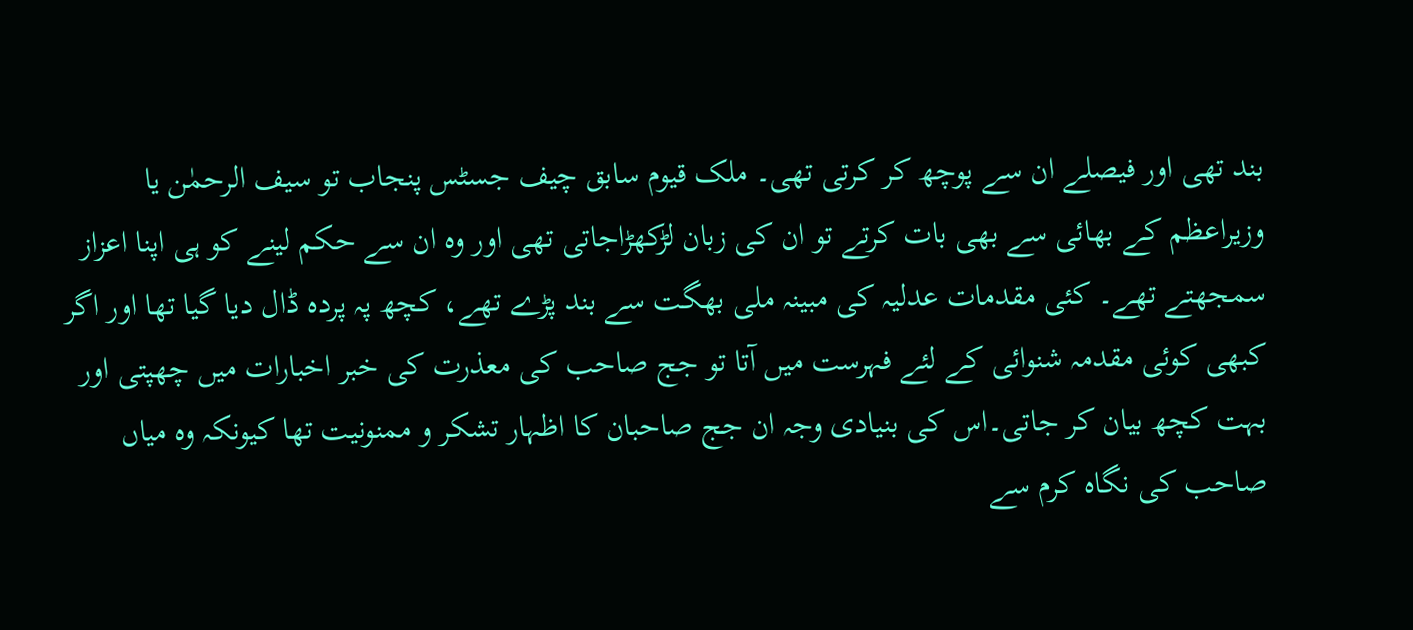بند تھی اور فیصلے ان سے پوچھ کر کرتی تھی۔ ملک قیوم سابق چیف جسٹس پنجاب تو سیف الرحمٰن یا وزیراعظم کے بھائی سے بھی بات کرتے تو ان کی زبان لڑکھڑاجاتی تھی اور وہ ان سے حکم لینے کو ہی اپنا اعزاز سمجھتے تھے۔ کئی مقدمات عدلیہ کی مبینہ ملی بھگت سے بند پڑے تھے، کچھ پہ پردہ ڈال دیا گیا تھا اور اگر کبھی کوئی مقدمہ شنوائی کے لئے فہرست میں آتا تو جج صاحب کی معذرت کی خبر اخبارات میں چھپتی اور بہت کچھ بیان کر جاتی۔اس کی بنیادی وجہ ان جج صاحبان کا اظہار تشکر و ممنونیت تھا کیونکہ وہ میاں صاحب کی نگاہ کرم سے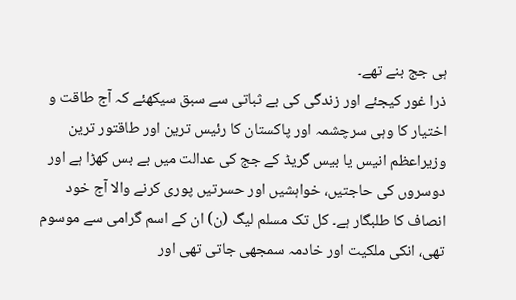ہی جج بنے تھے۔
ذرا غور کیجئے اور زندگی کی بے ثباتی سے سبق سیکھئے کہ آج طاقت و اختیار کا وہی سرچشمہ اور پاکستان کا رئیس ترین اور طاقتور ترین وزیراعظم انیس یا بیس گریڈ کے جج کی عدالت میں بے بس کھڑا ہے اور دوسروں کی حاجتیں، خواہشیں اور حسرتیں پوری کرنے والا آج خود انصاف کا طلبگار ہے۔ کل تک مسلم لیگ (ن) ان کے اسم گرامی سے موسوم تھی، انکی ملکیت اور خادمہ سمجھی جاتی تھی اور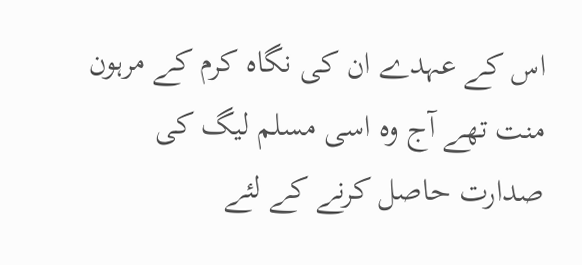اس کے عہدے ان کی نگاہ کرم کے مرہون منت تھے آج وہ اسی مسلم لیگ کی صدارت حاصل کرنے کے لئے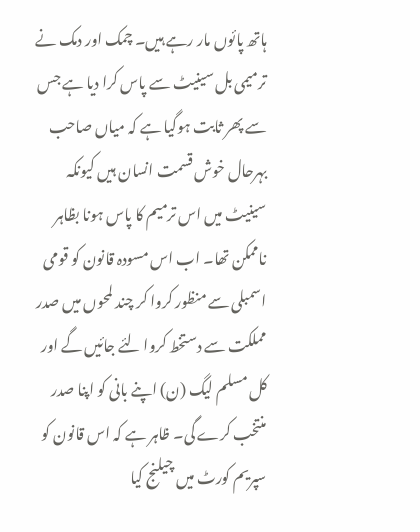ہاتھ پائوں مار رہے ہیں۔ چمک اور دمک نے ترمیمی بل سینیٹ سے پاس کرا دیا ہے جس سے پھر ثابت ہوگیا ہے کہ میاں صاحب بہرحال خوش قسمت انسان ہیں کیونکہ سینیٹ میں اس ترمیم کا پاس ہونا بظاہر ناممکن تھا۔ اب اس مسودہ قانون کو قومی اسمبلی سے منظور کروا کر چند لمحوں میں صدر مملکت سے دستخط کروا لئے جائیں گے اور کل مسلم لیگ (ن) اپنے بانی کو اپنا صدر منتخب کرے گی۔ ظاہر ہے کہ اس قانون کو سپریم کورٹ میں چیلنج کیا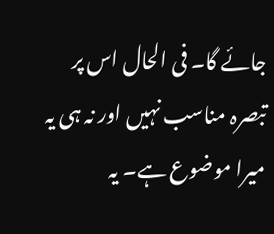جائے گا۔ فی الحال اس پر تبصرہ مناسب نہیں اور نہ ہی یہ میرا موضوع ہے۔ یہ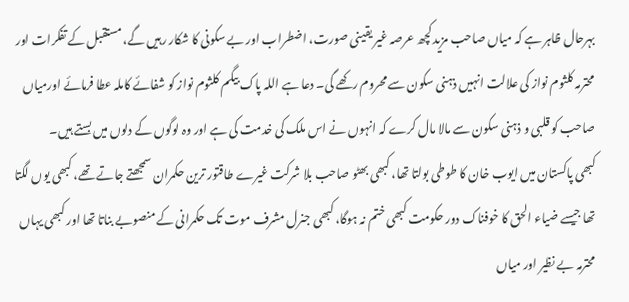بہرحال ظاہر ہے کہ میاں صاحب مزید کچھ عرصہ غیر یقینی صورت، اضطراب اور بے سکونی کا شکار رہیں گے، مستقبل کے تفکرات اور محترمہ کلثوم نواز کی علالت انہیں ذہنی سکون سے محروم رکھے گی۔ دعا ہے اللہ پاک بیگم کلثوم نواز کو شفائے کاملہ عطا فرمائے اورمیاں صاحب کو قلبی و ذہنی سکون سے مالا مال کرے کہ انہوں نے اس ملک کی خدمت کی ہے اور وہ لوگوں کے دلوں میں بستے ہیں۔
کبھی پاکستان میں ایوب خان کا طوطی بولتا تھا، کبھی بھٹو صاحب بلا شرکت غیرے طاقتور ترین حکمران سمجھتے جاتے تھے، کبھی یوں لگتا تھا جیسے ضیاء الحق کا خوفناک دور حکومت کبھی ختم نہ ہوگا، کبھی جنرل مشرف موت تک حکمرانی کے منصوبے بناتا تھا اور کبھی یہاں محترمہ بے نظیر اور میاں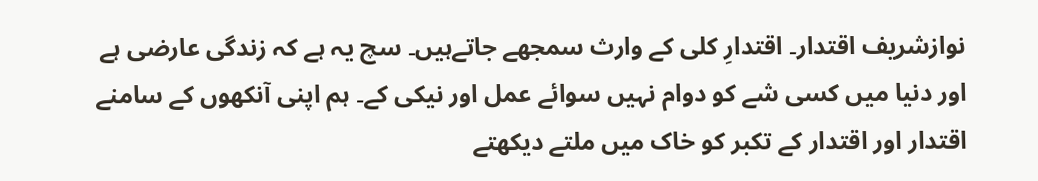نوازشریف اقتدار۔ اقتدارِ کلی کے وارث سمجھے جاتےہیں۔ سچ یہ ہے کہ زندگی عارضی ہے اور دنیا میں کسی شے کو دوام نہیں سوائے عمل اور نیکی کے۔ ہم اپنی آنکھوں کے سامنے اقتدار اور اقتدار کے تکبر کو خاک میں ملتے دیکھتے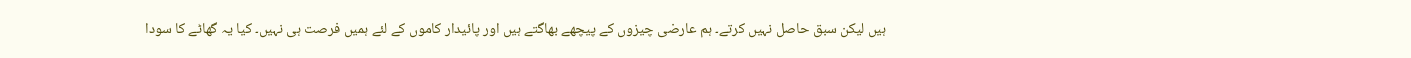ہیں لیکن سبق حاصل نہیں کرتے۔ ہم عارضی چیزوں کے پیچھے بھاگتے ہیں اور پائیدار کاموں کے لئے ہمیں فرصت ہی نہیں۔ کیا یہ گھاٹے کا سودا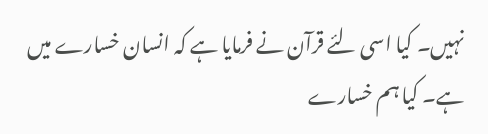نہیں۔ کیا اسی لئے قرآن نے فرمایا ہے کہ انسان خسارے میں ہے۔ کیا ہم خسارے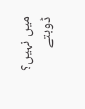میں نہیں؟
ڈوبتے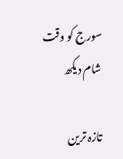سورج کو وقت شام دیکھ

تازہ ترین